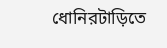ধোনিরটাড়িতে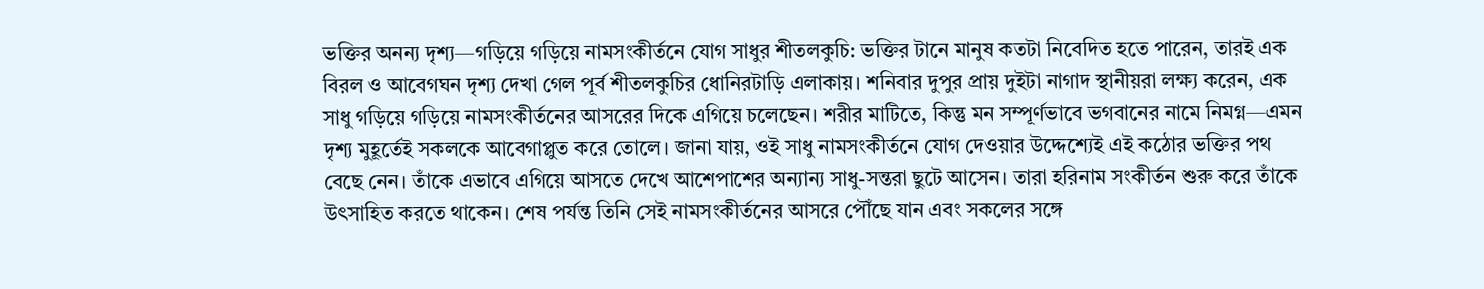ভক্তির অনন্য দৃশ্য—গড়িয়ে গড়িয়ে নামসংকীর্তনে যোগ সাধুর শীতলকুচি: ভক্তির টানে মানুষ কতটা নিবেদিত হতে পারেন, তারই এক বিরল ও আবেগঘন দৃশ্য দেখা গেল পূর্ব শীতলকুচির ধোনিরটাড়ি এলাকায়। শনিবার দুপুর প্রায় দুইটা নাগাদ স্থানীয়রা লক্ষ্য করেন, এক সাধু গড়িয়ে গড়িয়ে নামসংকীর্তনের আসরের দিকে এগিয়ে চলেছেন। শরীর মাটিতে, কিন্তু মন সম্পূর্ণভাবে ভগবানের নামে নিমগ্ন—এমন দৃশ্য মুহূর্তেই সকলকে আবেগাপ্লুত করে তোলে। জানা যায়, ওই সাধু নামসংকীর্তনে যোগ দেওয়ার উদ্দেশ্যেই এই কঠোর ভক্তির পথ বেছে নেন। তাঁকে এভাবে এগিয়ে আসতে দেখে আশেপাশের অন্যান্য সাধু-সন্তরা ছুটে আসেন। তারা হরিনাম সংকীর্তন শুরু করে তাঁকে উৎসাহিত করতে থাকেন। শেষ পর্যন্ত তিনি সেই নামসংকীর্তনের আসরে পৌঁছে যান এবং সকলের সঙ্গে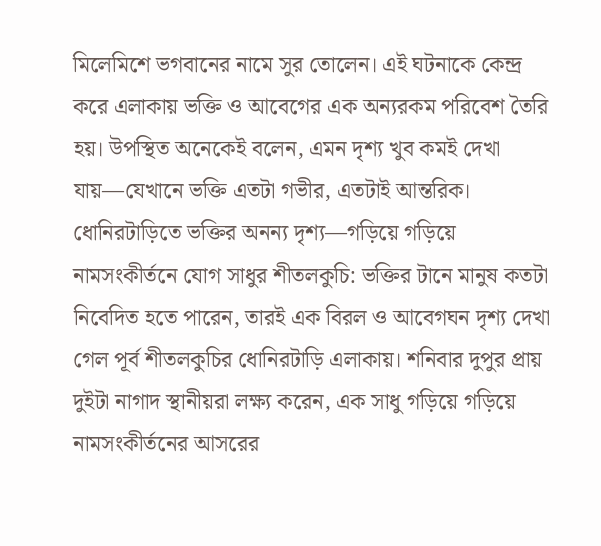মিলেমিশে ভগবানের নামে সুর তোলেন। এই ঘটনাকে কেন্দ্র করে এলাকায় ভক্তি ও আবেগের এক অন্যরকম পরিবেশ তৈরি হয়। উপস্থিত অনেকেই বলেন, এমন দৃশ্য খুব কমই দেখা যায়—যেখানে ভক্তি এতটা গভীর, এতটাই আন্তরিক।
ধোনিরটাড়িতে ভক্তির অনন্য দৃশ্য—গড়িয়ে গড়িয়ে নামসংকীর্তনে যোগ সাধুর শীতলকুচি: ভক্তির টানে মানুষ কতটা নিবেদিত হতে পারেন, তারই এক বিরল ও আবেগঘন দৃশ্য দেখা গেল পূর্ব শীতলকুচির ধোনিরটাড়ি এলাকায়। শনিবার দুপুর প্রায় দুইটা নাগাদ স্থানীয়রা লক্ষ্য করেন, এক সাধু গড়িয়ে গড়িয়ে নামসংকীর্তনের আসরের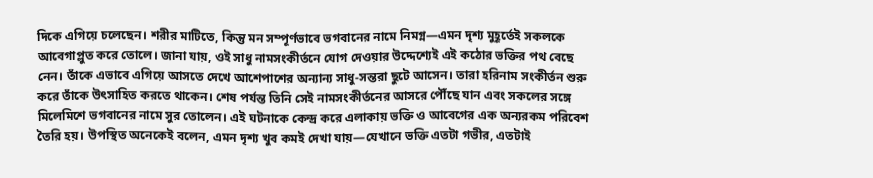দিকে এগিয়ে চলেছেন। শরীর মাটিতে, কিন্তু মন সম্পূর্ণভাবে ভগবানের নামে নিমগ্ন—এমন দৃশ্য মুহূর্তেই সকলকে আবেগাপ্লুত করে তোলে। জানা যায়, ওই সাধু নামসংকীর্তনে যোগ দেওয়ার উদ্দেশ্যেই এই কঠোর ভক্তির পথ বেছে নেন। তাঁকে এভাবে এগিয়ে আসতে দেখে আশেপাশের অন্যান্য সাধু-সন্তরা ছুটে আসেন। তারা হরিনাম সংকীর্তন শুরু করে তাঁকে উৎসাহিত করতে থাকেন। শেষ পর্যন্ত তিনি সেই নামসংকীর্তনের আসরে পৌঁছে যান এবং সকলের সঙ্গে মিলেমিশে ভগবানের নামে সুর তোলেন। এই ঘটনাকে কেন্দ্র করে এলাকায় ভক্তি ও আবেগের এক অন্যরকম পরিবেশ তৈরি হয়। উপস্থিত অনেকেই বলেন, এমন দৃশ্য খুব কমই দেখা যায়—যেখানে ভক্তি এতটা গভীর, এতটাই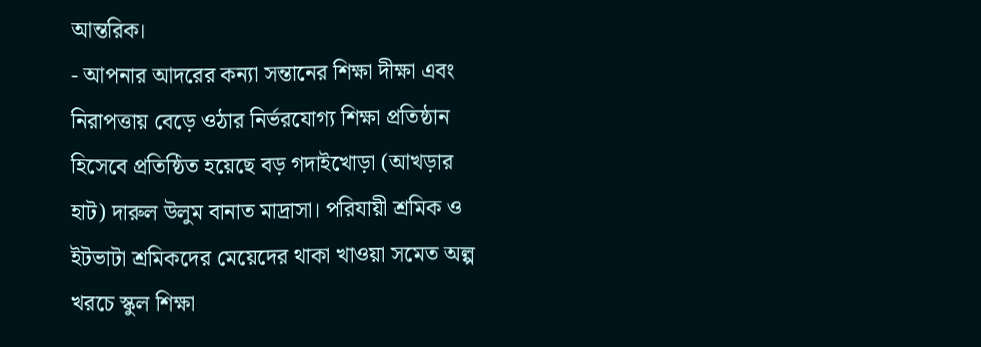আন্তরিক।
- আপনার আদরের কন্যা সন্তানের শিক্ষা দীক্ষা এবং নিরাপত্তায় বেড়ে ওঠার নির্ভরযোগ্য শিক্ষা প্রতিষ্ঠান হিসেবে প্রতিষ্ঠিত হয়েছে বড় গদাইখোড়া (আখড়ার হাট) দারুল উলুম বানাত মাদ্রাসা। পরিযায়ী শ্রমিক ও ইটভাটা শ্রমিকদের মেয়েদের থাকা খাওয়া সমেত অল্প খরচে স্কুল শিক্ষা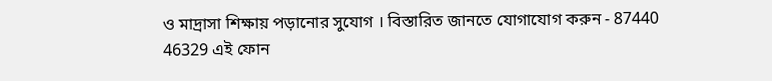ও মাদ্রাসা শিক্ষায় পড়ানোর সুযোগ । বিস্তারিত জানতে যোগাযোগ করুন - 87440 46329 এই ফোন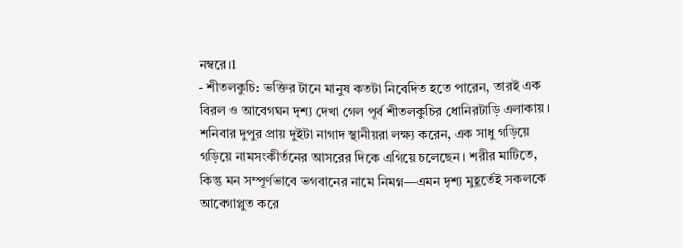নম্বরে।1
- শীতলকুচি: ভক্তির টানে মানুষ কতটা নিবেদিত হতে পারেন, তারই এক বিরল ও আবেগঘন দৃশ্য দেখা গেল পূর্ব শীতলকুচির ধোনিরটাড়ি এলাকায়। শনিবার দুপুর প্রায় দুইটা নাগাদ স্থানীয়রা লক্ষ্য করেন, এক সাধু গড়িয়ে গড়িয়ে নামসংকীর্তনের আসরের দিকে এগিয়ে চলেছেন। শরীর মাটিতে, কিন্তু মন সম্পূর্ণভাবে ভগবানের নামে নিমগ্ন—এমন দৃশ্য মুহূর্তেই সকলকে আবেগাপ্লুত করে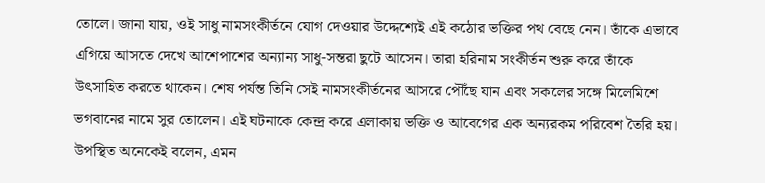তোলে। জানা যায়, ওই সাধু নামসংকীর্তনে যোগ দেওয়ার উদ্দেশ্যেই এই কঠোর ভক্তির পথ বেছে নেন। তাঁকে এভাবে এগিয়ে আসতে দেখে আশেপাশের অন্যান্য সাধু-সন্তরা ছুটে আসেন। তারা হরিনাম সংকীর্তন শুরু করে তাঁকে উৎসাহিত করতে থাকেন। শেষ পর্যন্ত তিনি সেই নামসংকীর্তনের আসরে পৌঁছে যান এবং সকলের সঙ্গে মিলেমিশে ভগবানের নামে সুর তোলেন। এই ঘটনাকে কেন্দ্র করে এলাকায় ভক্তি ও আবেগের এক অন্যরকম পরিবেশ তৈরি হয়। উপস্থিত অনেকেই বলেন, এমন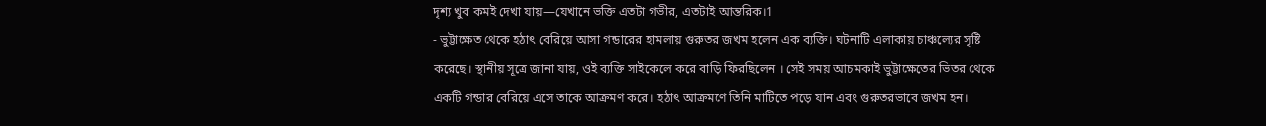দৃশ্য খুব কমই দেখা যায়—যেখানে ভক্তি এতটা গভীর, এতটাই আন্তরিক।1
- ভুট্টাক্ষেত থেকে হঠাৎ বেরিয়ে আসা গন্ডারের হামলায় গুরুতর জখম হলেন এক ব্যক্তি। ঘটনাটি এলাকায় চাঞ্চল্যের সৃষ্টি করেছে। স্থানীয় সূত্রে জানা যায়, ওই ব্যক্তি সাইকেলে করে বাড়ি ফিরছিলেন । সেই সময় আচমকাই ভুট্টাক্ষেতের ভিতর থেকে একটি গন্ডার বেরিয়ে এসে তাকে আক্রমণ করে। হঠাৎ আক্রমণে তিনি মাটিতে পড়ে যান এবং গুরুতরভাবে জখম হন।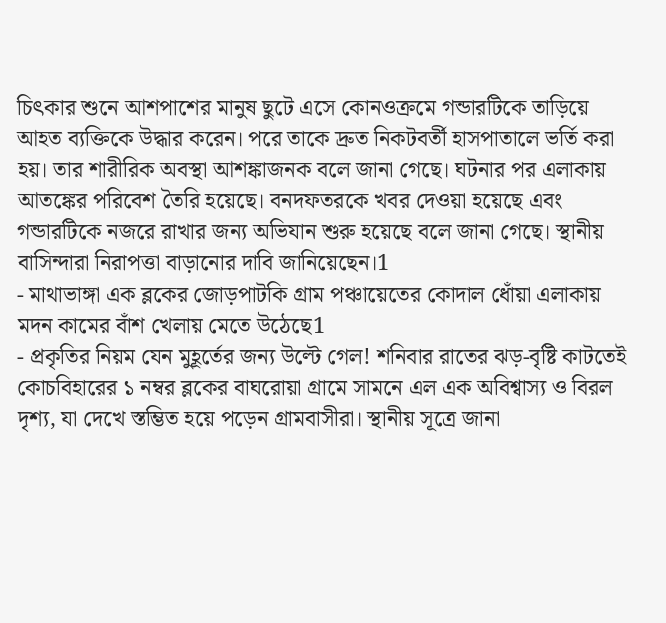চিৎকার শুনে আশপাশের মানুষ ছুটে এসে কোনওক্রমে গন্ডারটিকে তাড়িয়ে আহত ব্যক্তিকে উদ্ধার করেন। পরে তাকে দ্রুত নিকটবর্তী হাসপাতালে ভর্তি করা হয়। তার শারীরিক অবস্থা আশঙ্কাজনক বলে জানা গেছে। ঘটনার পর এলাকায় আতঙ্কের পরিবেশ তৈরি হয়েছে। বনদফতরকে খবর দেওয়া হয়েছে এবং গন্ডারটিকে নজরে রাখার জন্য অভিযান শুরু হয়েছে বলে জানা গেছে। স্থানীয় বাসিন্দারা নিরাপত্তা বাড়ানোর দাবি জানিয়েছেন।1
- মাথাভাঙ্গা এক ব্লকের জোড়পাটকি গ্রাম পঞ্চায়েতের কোদাল ধোঁয়া এলাকায় মদন কামের বাঁশ খেলায় মেতে উঠেছে1
- প্রকৃতির নিয়ম যেন মুহূর্তের জন্য উল্টে গেল! শনিবার রাতের ঝড়-বৃষ্টি কাটতেই কোচবিহারের ১ নম্বর ব্লকের বাঘরোয়া গ্রামে সামনে এল এক অবিশ্বাস্য ও বিরল দৃশ্য, যা দেখে স্তম্ভিত হয়ে পড়েন গ্রামবাসীরা। স্থানীয় সূত্রে জানা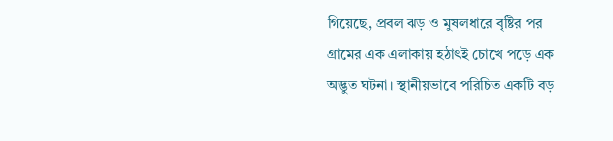গিয়েছে, প্রবল ঝড় ও মুষলধারে বৃষ্টির পর গ্রামের এক এলাকায় হঠাৎই চোখে পড়ে এক অদ্ভুত ঘটনা। স্থানীয়ভাবে পরিচিত একটি বড়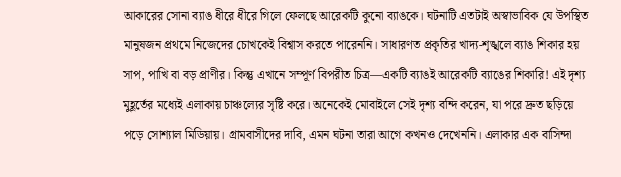আকারের সোনা ব্যাঙ ধীরে ধীরে গিলে ফেলছে আরেকটি কুনো ব্যাঙকে। ঘটনাটি এতটাই অস্বাভাবিক যে উপস্থিত মানুষজন প্রথমে নিজেদের চোখকেই বিশ্বাস করতে পারেননি। সাধারণত প্রকৃতির খাদ্য-শৃঙ্খলে ব্যাঙ শিকার হয় সাপ, পাখি বা বড় প্রাণীর। কিন্তু এখানে সম্পূর্ণ বিপরীত চিত্র—একটি ব্যাঙই আরেকটি ব্যাঙের শিকারি! এই দৃশ্য মুহূর্তের মধ্যেই এলাকায় চাঞ্চল্যের সৃষ্টি করে। অনেকেই মোবাইলে সেই দৃশ্য বন্দি করেন, যা পরে দ্রুত ছড়িয়ে পড়ে সোশ্যাল মিডিয়ায়। গ্রামবাসীদের দাবি, এমন ঘটনা তারা আগে কখনও দেখেননি। এলাকার এক বাসিন্দা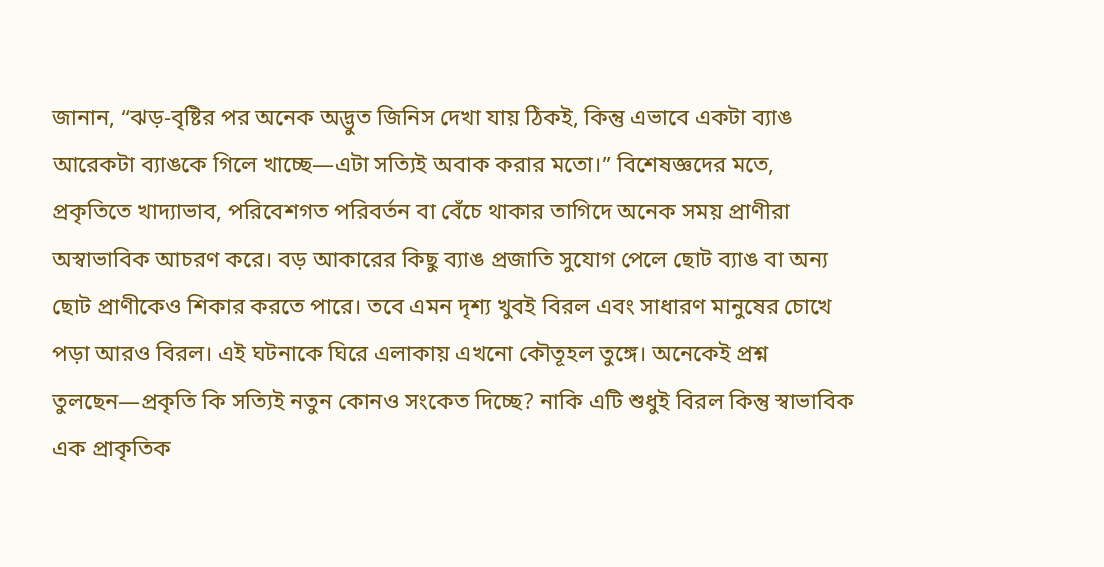জানান, “ঝড়-বৃষ্টির পর অনেক অদ্ভুত জিনিস দেখা যায় ঠিকই, কিন্তু এভাবে একটা ব্যাঙ আরেকটা ব্যাঙকে গিলে খাচ্ছে—এটা সত্যিই অবাক করার মতো।” বিশেষজ্ঞদের মতে, প্রকৃতিতে খাদ্যাভাব, পরিবেশগত পরিবর্তন বা বেঁচে থাকার তাগিদে অনেক সময় প্রাণীরা অস্বাভাবিক আচরণ করে। বড় আকারের কিছু ব্যাঙ প্রজাতি সুযোগ পেলে ছোট ব্যাঙ বা অন্য ছোট প্রাণীকেও শিকার করতে পারে। তবে এমন দৃশ্য খুবই বিরল এবং সাধারণ মানুষের চোখে পড়া আরও বিরল। এই ঘটনাকে ঘিরে এলাকায় এখনো কৌতূহল তুঙ্গে। অনেকেই প্রশ্ন তুলছেন—প্রকৃতি কি সত্যিই নতুন কোনও সংকেত দিচ্ছে? নাকি এটি শুধুই বিরল কিন্তু স্বাভাবিক এক প্রাকৃতিক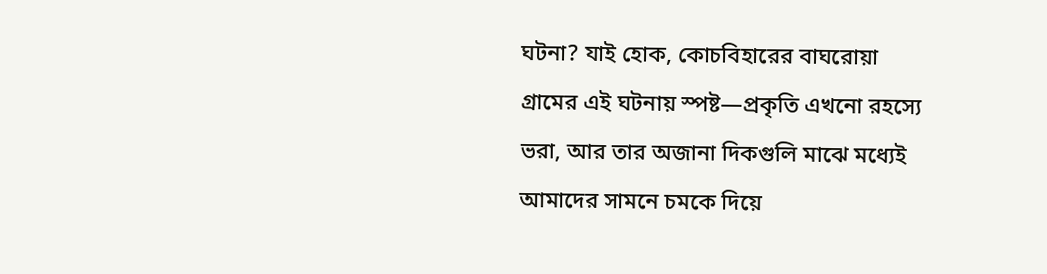ঘটনা? যাই হোক, কোচবিহারের বাঘরোয়া গ্রামের এই ঘটনায় স্পষ্ট—প্রকৃতি এখনো রহস্যে ভরা, আর তার অজানা দিকগুলি মাঝে মধ্যেই আমাদের সামনে চমকে দিয়ে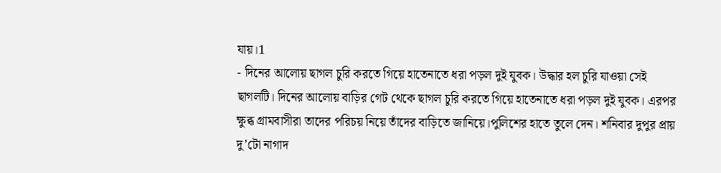যায়।1
- দিনের আলোয় ছাগল চুরি করতে গিয়ে হাতেনাতে ধরা পড়ল দুই যুবক। উদ্ধার হল চুরি যাওয়া সেই ছাগলটি। দিনের আলোয় বাড়ির গেট থেকে ছাগল চুরি করতে গিয়ে হাতেনাতে ধরা পড়ল দুই যুবক। এরপর ক্ষুব্ধ গ্রামবাসীরা তাদের পরিচয় নিয়ে তাঁদের বাড়িতে জানিয়ে।পুলিশের হাতে তুলে দেন। শনিবার দুপুর প্রায় দু’টো নাগাদ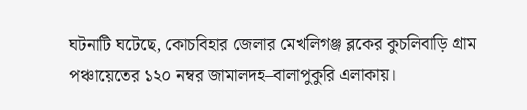ঘটনাটি ঘটেছে, কোচবিহার জেলার মেখলিগঞ্জ ব্লকের কুচলিবাড়ি গ্রাম পঞ্চায়েতের ১২০ নম্বর জামালদহ–বালাপুকুরি এলাকায়।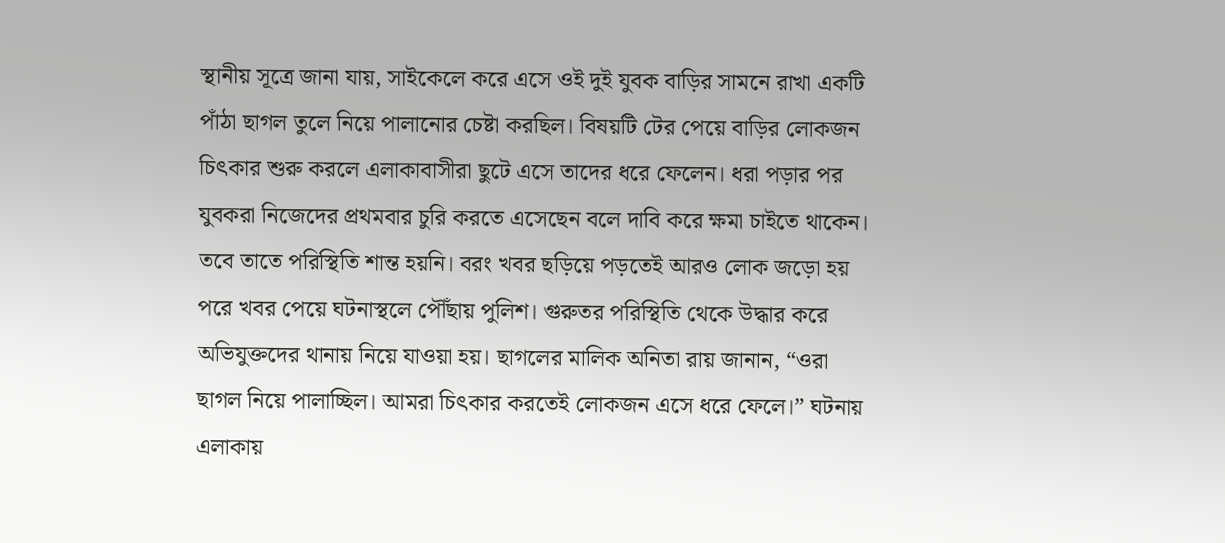স্থানীয় সূত্রে জানা যায়, সাইকেলে করে এসে ওই দুই যুবক বাড়ির সামনে রাখা একটি পাঁঠা ছাগল তুলে নিয়ে পালানোর চেষ্টা করছিল। বিষয়টি টের পেয়ে বাড়ির লোকজন চিৎকার শুরু করলে এলাকাবাসীরা ছুটে এসে তাদের ধরে ফেলেন। ধরা পড়ার পর যুবকরা নিজেদের প্রথমবার চুরি করতে এসেছেন বলে দাবি করে ক্ষমা চাইতে থাকেন। তবে তাতে পরিস্থিতি শান্ত হয়নি। বরং খবর ছড়িয়ে পড়তেই আরও লোক জড়ো হয় পরে খবর পেয়ে ঘটনাস্থলে পৌঁছায় পুলিশ। গুরুতর পরিস্থিতি থেকে উদ্ধার করে অভিযুক্তদের থানায় নিয়ে যাওয়া হয়। ছাগলের মালিক অনিতা রায় জানান, “ওরা ছাগল নিয়ে পালাচ্ছিল। আমরা চিৎকার করতেই লোকজন এসে ধরে ফেলে।” ঘটনায় এলাকায়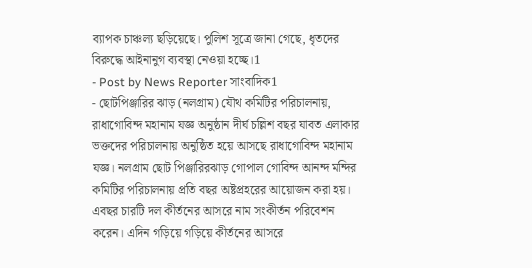ব্যাপক চাঞ্চল্য ছড়িয়েছে। পুলিশ সূত্রে জানা গেছে, ধৃতদের বিরুদ্ধে আইনানুগ ব্যবস্থা নেওয়া হচ্ছে।1
- Post by News Reporter সাংবাদিক1
- ছোটপিঞ্জারির ঝাড় (নলগ্রাম) যৌথ কমিটির পরিচালনায়, রাধাগোবিন্দ মহানাম যজ্ঞ অনুষ্ঠান দীর্ঘ চল্লিশ বছর যাবত এলাকার ভক্তদের পরিচালনায় অনুষ্ঠিত হয়ে আসছে রাধাগোবিন্দ মহানাম যজ্ঞ। নলগ্রাম ছোট পিঞ্জারিরঝাড় গোপাল গোবিন্দ আনন্দ মন্দির কমিটির পরিচালনায় প্রতি বছর অষ্টপ্রহরের আয়োজন করা হয়। এবছর চারটি দল কীর্তনের আসরে নাম সংকীর্তন পরিবেশন করেন। এদিন গড়িয়ে গড়িয়ে কীর্তনের আসরে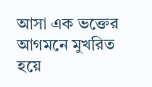আসা এক ভক্তের আগমনে মুখরিত হয়ে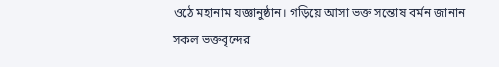ওঠে মহানাম যজ্ঞানুষ্ঠান। গড়িয়ে আসা ভক্ত সন্তোষ বর্মন জানান সকল ভক্তবৃন্দের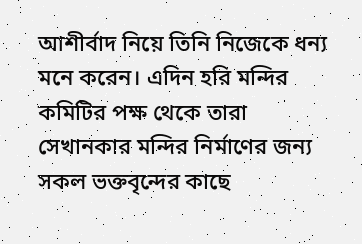আশীর্বাদ নিয়ে তিনি নিজেকে ধন্য মনে করেন। এদিন হরি মন্দির কমিটির পক্ষ থেকে তারা সেখানকার মন্দির নির্মাণের জন্য সকল ভক্তবৃন্দের কাছে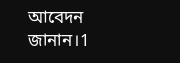আবেদন জানান।1